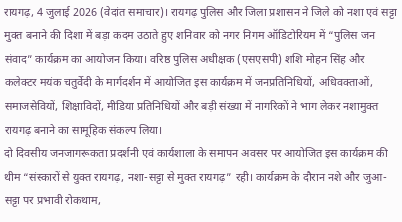रायगढ़, 4 जुलाई 2026 (वेदांत समाचार)। रायगढ़ पुलिस और जिला प्रशासन ने जिले को नशा एवं सट्टा मुक्त बनाने की दिशा में बड़ा कदम उठाते हुए शनिवार को नगर निगम ऑडिटोरियम में “पुलिस जन संवाद” कार्यक्रम का आयोजन किया। वरिष्ठ पुलिस अधीक्षक (एसएसपी) शशि मोहन सिंह और कलेक्टर मयंक चतुर्वेदी के मार्गदर्शन में आयोजित इस कार्यक्रम में जनप्रतिनिधियों, अधिवक्ताओं, समाजसेवियों, शिक्षाविदों, मीडिया प्रतिनिधियों और बड़ी संख्या में नागरिकों ने भाग लेकर नशामुक्त रायगढ़ बनाने का सामूहिक संकल्प लिया।
दो दिवसीय जनजागरूकता प्रदर्शनी एवं कार्यशाला के समापन अवसर पर आयोजित इस कार्यक्रम की थीम “संस्कारों से युक्त रायगढ़, नशा-सट्टा से मुक्त रायगढ़” रही। कार्यक्रम के दौरान नशे और जुआ-सट्टा पर प्रभावी रोकथाम,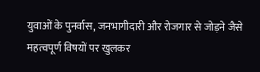युवाओं के पुनर्वास, जनभागीदारी और रोजगार से जोड़ने जैसे महत्वपूर्ण विषयों पर खुलकर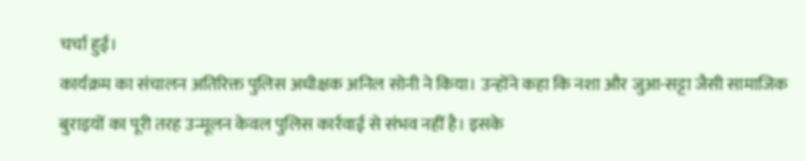चर्चा हुई।
कार्यक्रम का संचालन अतिरिक्त पुलिस अधीक्षक अनिल सोनी ने किया। उन्होंने कहा कि नशा और जुआ-सट्टा जैसी सामाजिक बुराइयों का पूरी तरह उन्मूलन केवल पुलिस कार्रवाई से संभव नहीं है। इसके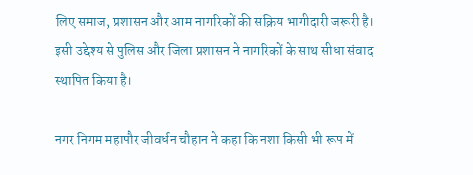लिए समाज, प्रशासन और आम नागरिकों की सक्रिय भागीदारी जरूरी है। इसी उद्देश्य से पुलिस और जिला प्रशासन ने नागरिकों के साथ सीधा संवाद स्थापित किया है।

नगर निगम महापौर जीवर्धन चौहान ने कहा कि नशा किसी भी रूप में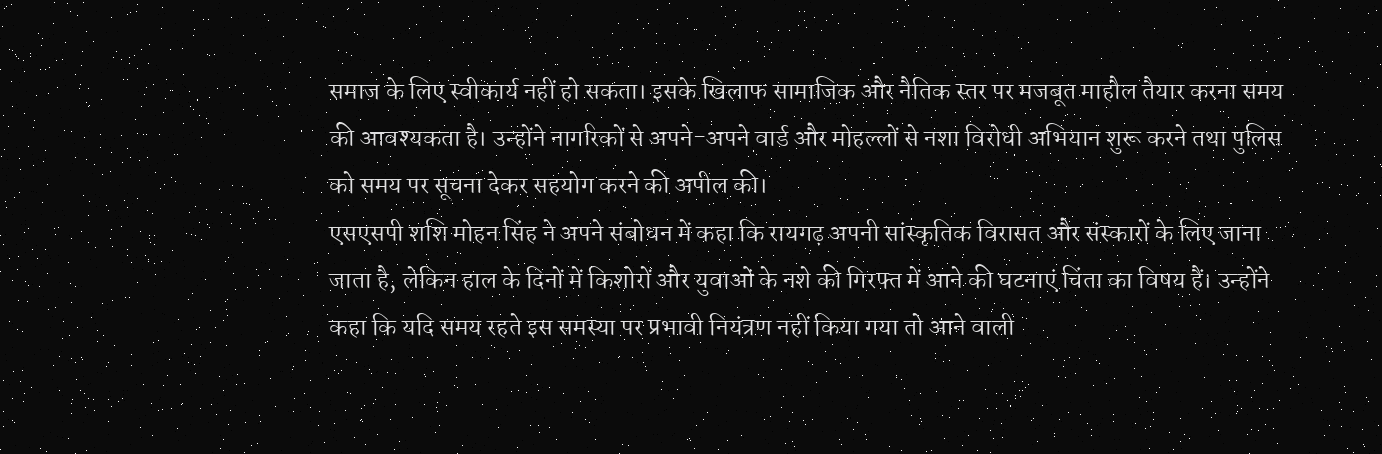समाज के लिए स्वीकार्य नहीं हो सकता। इसके खिलाफ सामाजिक और नैतिक स्तर पर मजबूत माहौल तैयार करना समय की आवश्यकता है। उन्होंने नागरिकों से अपने-अपने वार्ड और मोहल्लों से नशा विरोधी अभियान शुरू करने तथा पुलिस को समय पर सूचना देकर सहयोग करने की अपील की।
एसएसपी शशि मोहन सिंह ने अपने संबोधन में कहा कि रायगढ़ अपनी सांस्कृतिक विरासत और संस्कारों के लिए जाना जाता है, लेकिन हाल के दिनों में किशोरों और युवाओं के नशे की गिरफ्त में आने की घटनाएं चिंता का विषय हैं। उन्होंने कहा कि यदि समय रहते इस समस्या पर प्रभावी नियंत्रण नहीं किया गया तो आने वाली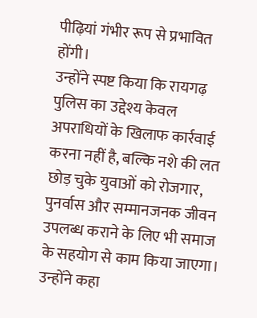पीढ़ियां गंभीर रूप से प्रभावित होंगी।
उन्होंने स्पष्ट किया कि रायगढ़ पुलिस का उद्देश्य केवल अपराधियों के खिलाफ कार्रवाई करना नहीं है, बल्कि नशे की लत छोड़ चुके युवाओं को रोजगार, पुनर्वास और सम्मानजनक जीवन उपलब्ध कराने के लिए भी समाज के सहयोग से काम किया जाएगा। उन्होंने कहा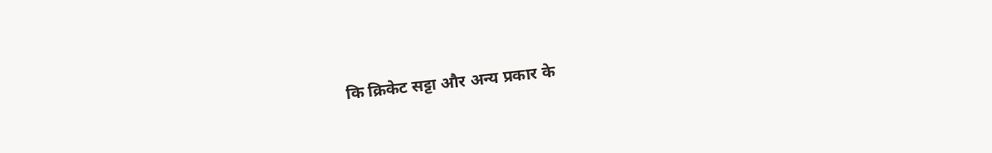कि क्रिकेट सट्टा और अन्य प्रकार के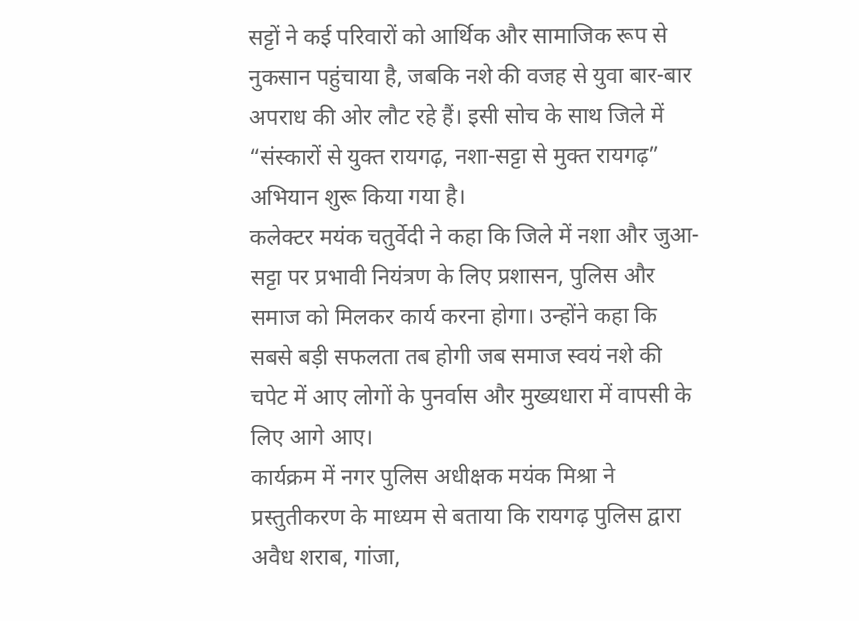सट्टों ने कई परिवारों को आर्थिक और सामाजिक रूप से नुकसान पहुंचाया है, जबकि नशे की वजह से युवा बार-बार अपराध की ओर लौट रहे हैं। इसी सोच के साथ जिले में “संस्कारों से युक्त रायगढ़, नशा-सट्टा से मुक्त रायगढ़” अभियान शुरू किया गया है।
कलेक्टर मयंक चतुर्वेदी ने कहा कि जिले में नशा और जुआ-सट्टा पर प्रभावी नियंत्रण के लिए प्रशासन, पुलिस और समाज को मिलकर कार्य करना होगा। उन्होंने कहा कि सबसे बड़ी सफलता तब होगी जब समाज स्वयं नशे की चपेट में आए लोगों के पुनर्वास और मुख्यधारा में वापसी के लिए आगे आए।
कार्यक्रम में नगर पुलिस अधीक्षक मयंक मिश्रा ने प्रस्तुतीकरण के माध्यम से बताया कि रायगढ़ पुलिस द्वारा अवैध शराब, गांजा,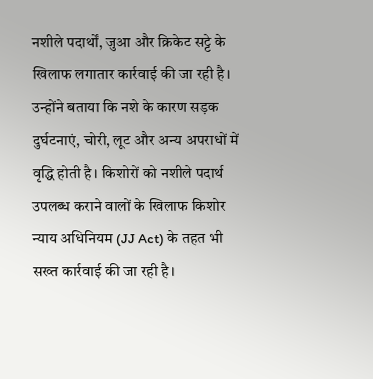नशीले पदार्थों, जुआ और क्रिकेट सट्टे के खिलाफ लगातार कार्रवाई की जा रही है। उन्होंने बताया कि नशे के कारण सड़क दुर्घटनाएं, चोरी, लूट और अन्य अपराधों में वृद्धि होती है। किशोरों को नशीले पदार्थ उपलब्ध कराने वालों के खिलाफ किशोर न्याय अधिनियम (JJ Act) के तहत भी सख्त कार्रवाई की जा रही है।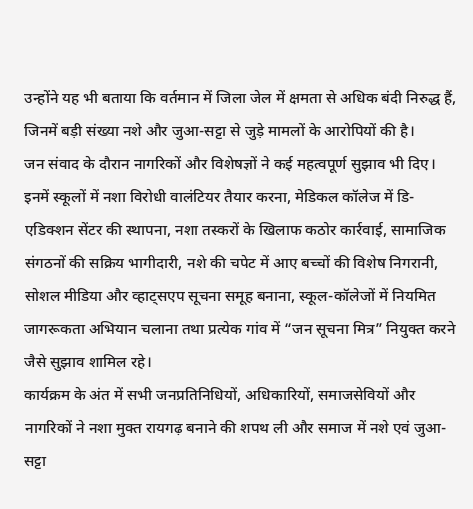उन्होंने यह भी बताया कि वर्तमान में जिला जेल में क्षमता से अधिक बंदी निरुद्ध हैं, जिनमें बड़ी संख्या नशे और जुआ-सट्टा से जुड़े मामलों के आरोपियों की है।
जन संवाद के दौरान नागरिकों और विशेषज्ञों ने कई महत्वपूर्ण सुझाव भी दिए। इनमें स्कूलों में नशा विरोधी वालंटियर तैयार करना, मेडिकल कॉलेज में डि-एडिक्शन सेंटर की स्थापना, नशा तस्करों के खिलाफ कठोर कार्रवाई, सामाजिक संगठनों की सक्रिय भागीदारी, नशे की चपेट में आए बच्चों की विशेष निगरानी, सोशल मीडिया और व्हाट्सएप सूचना समूह बनाना, स्कूल-कॉलेजों में नियमित जागरूकता अभियान चलाना तथा प्रत्येक गांव में “जन सूचना मित्र” नियुक्त करने जैसे सुझाव शामिल रहे।
कार्यक्रम के अंत में सभी जनप्रतिनिधियों, अधिकारियों, समाजसेवियों और नागरिकों ने नशा मुक्त रायगढ़ बनाने की शपथ ली और समाज में नशे एवं जुआ-सट्टा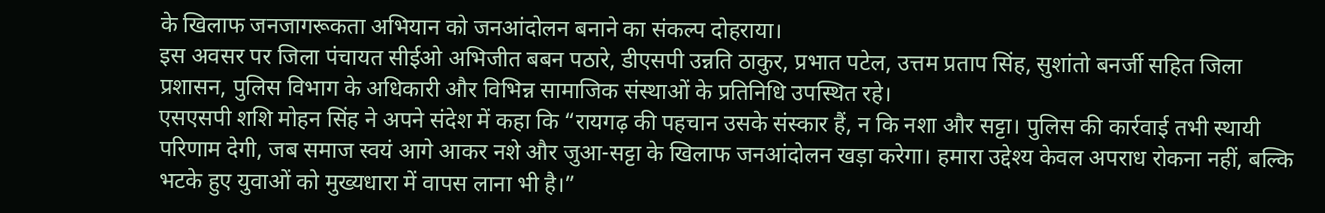के खिलाफ जनजागरूकता अभियान को जनआंदोलन बनाने का संकल्प दोहराया।
इस अवसर पर जिला पंचायत सीईओ अभिजीत बबन पठारे, डीएसपी उन्नति ठाकुर, प्रभात पटेल, उत्तम प्रताप सिंह, सुशांतो बनर्जी सहित जिला प्रशासन, पुलिस विभाग के अधिकारी और विभिन्न सामाजिक संस्थाओं के प्रतिनिधि उपस्थित रहे।
एसएसपी शशि मोहन सिंह ने अपने संदेश में कहा कि “रायगढ़ की पहचान उसके संस्कार हैं, न कि नशा और सट्टा। पुलिस की कार्रवाई तभी स्थायी परिणाम देगी, जब समाज स्वयं आगे आकर नशे और जुआ-सट्टा के खिलाफ जनआंदोलन खड़ा करेगा। हमारा उद्देश्य केवल अपराध रोकना नहीं, बल्कि भटके हुए युवाओं को मुख्यधारा में वापस लाना भी है।”